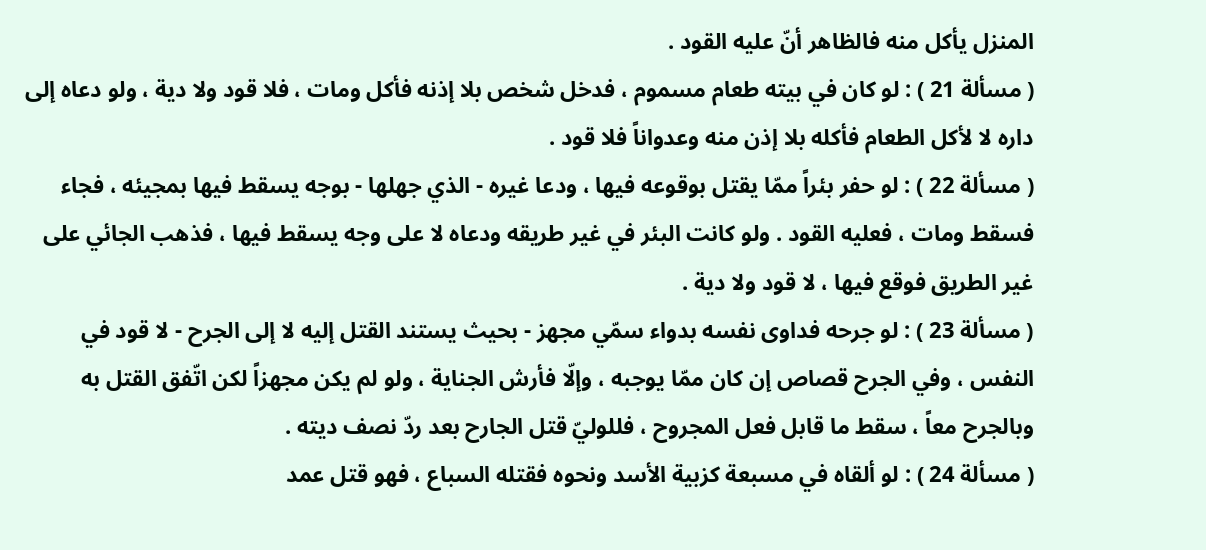المنزل يأكل منه فالظاهر أنّ عليه القود .
( مسألة 21 ) : لو كان في بيته طعام مسموم ، فدخل شخص بلا إذنه فأكل ومات ، فلا قود ولا دية ، ولو دعاه إلى داره لا لأكل الطعام فأكله بلا إذن منه وعدواناً فلا قود .
( مسألة 22 ) : لو حفر بئراً ممّا يقتل بوقوعه فيها ، ودعا غيره - الذي جهلها - بوجه يسقط فيها بمجيئه ، فجاء فسقط ومات ، فعليه القود . ولو كانت البئر في غير طريقه ودعاه لا على وجه يسقط فيها ، فذهب الجائي على غير الطريق فوقع فيها ، لا قود ولا دية .
( مسألة 23 ) : لو جرحه فداوى نفسه بدواء سمّي مجهز - بحيث يستند القتل إليه لا إلى الجرح - لا قود في النفس ، وفي الجرح قصاص إن كان ممّا يوجبه ، وإلّا فأرش الجناية ، ولو لم يكن مجهزاً لكن اتّفق القتل به وبالجرح معاً ، سقط ما قابل فعل المجروح ، فللوليّ قتل الجارح بعد ردّ نصف ديته .
( مسألة 24 ) : لو ألقاه في مسبعة كزبية الأسد ونحوه فقتله السباع ، فهو قتل عمد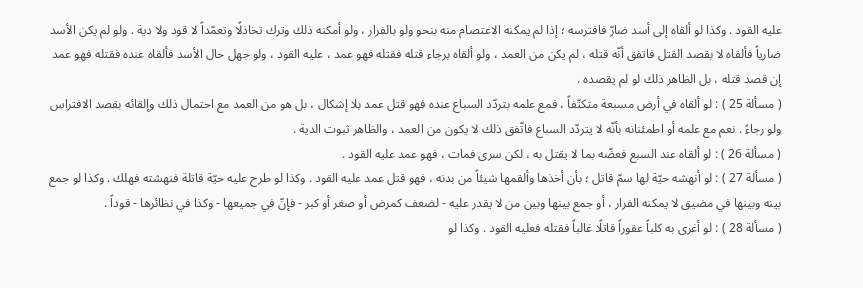عليه القود . وكذا لو ألقاه إلى أسد ضارّ فافترسه ؛ إذا لم يمكنه الاعتصام منه بنحو ولو بالفرار ، ولو أمكنه ذلك وترك تخاذلًا وتعمّداً لا قود ولا دية . ولو لم يكن الأسد ضارياً فألقاه لا بقصد القتل فاتفق أنّه قتله ، لم يكن من العمد ، ولو ألقاه برجاء قتله فقتله فهو عمد ، عليه القود ، ولو جهل حال الأسد فألقاه عنده فقتله فهو عمد إن قصد قتله ، بل الظاهر ذلك لو لم يقصده .
( مسألة 25 ) : لو ألقاه في أرض مسبعة متكتّفاً ، فمع علمه بتردّد السباع عنده فهو قتل عمد بلا إشكال ، بل هو من العمد مع احتمال ذلك وإلقائه بقصد الافتراس ولو رجاءً . نعم مع علمه أو اطمئنانه بأنّه لا يتردّد السباع فاتّفق ذلك لا يكون من العمد ، والظاهر ثبوت الدية .
( مسألة 26 ) : لو ألقاه عند السبع فعضّه بما لا يقتل به ، لكن سرى فمات ، فهو عمد عليه القود .
( مسألة 27 ) : لو أنهشه حيّة لها سمّ قاتل ؛ بأن أخذها وألقمها شيئاً من بدنه ، فهو قتل عمد عليه القود . وكذا لو طرح عليه حيّة قاتلة فنهشته فهلك . وكذا لو جمع بينه وبينها في مضيق لا يمكنه الفرار ، أو جمع بينها وبين من لا يقدر عليه - لضعف كمرض أو صغر أو كبر - فإنّ في جميعها - وكذا في نظائرها - قوداً .
( مسألة 28 ) : لو أغرى به كلباً عقوراً قاتلًا غالباً فقتله فعليه القود . وكذا لو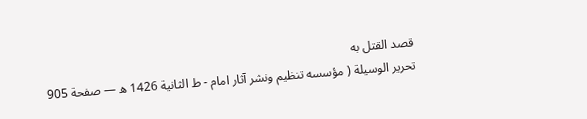قصد القتل به
تحرير الوسيلة ( مؤسسه تنظيم ونشر آثار امام - ط الثانية 1426 ه — صفحة 905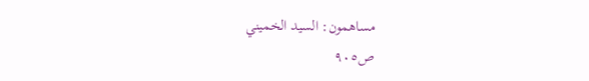مساهمون: السيد الخميني
ص٩٠٥